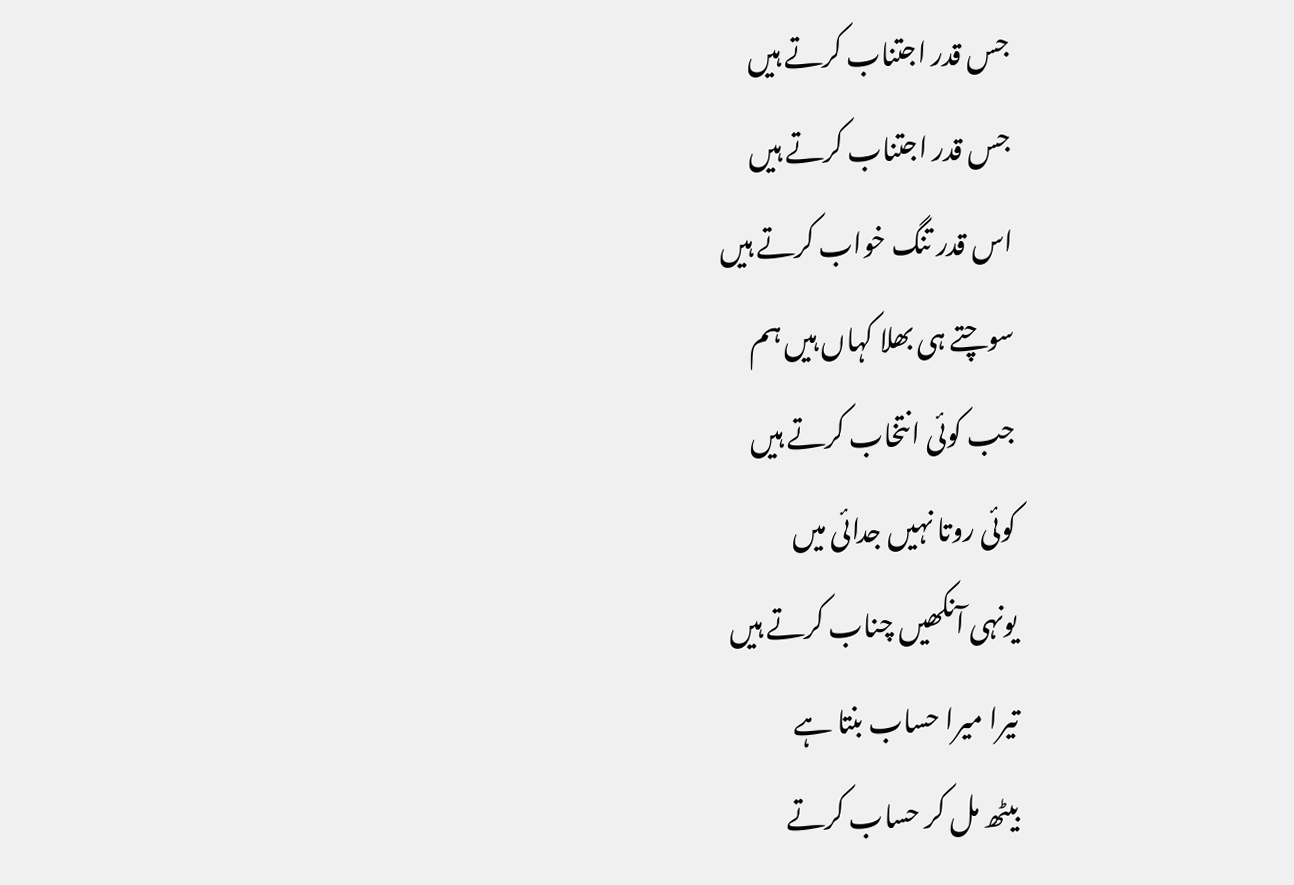جس قدر اجتناب کرتے ہیں
جس قدر اجتناب کرتے ہیں
اس قدر تنگ خواب کرتے ہیں
سوچتے ہی بھلا کہاں ہیں ہم
جب کوئی انتخاب کرتے ہیں
کوئی روتا نہیں جدائی میں
یونہی آنکھیں چناب کرتے ہیں
تیرا میرا حساب بنتا ہے
بیٹھ مل کر حساب کرتے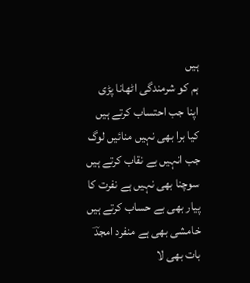ہیں
ہم کو شرمندگی اٹھانا پڑی
اپنا جب احتساب کرتے ہیں
کیا برا بھی نہیں منائیں لوگ
جب انہیں بے نقاب کرتے ہیں
سوچنا بھی نہیں ہے نفرت کا
پیار بھی بے حساب کرتے ہیں
خامشی بھی ہے منفرد امجدؔ
بات بھی لا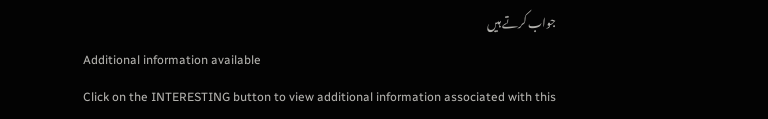جواب کرتے ہیں
Additional information available
Click on the INTERESTING button to view additional information associated with this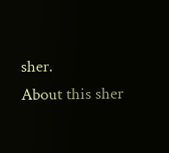sher.
About this sher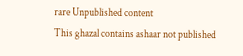rare Unpublished content
This ghazal contains ashaar not published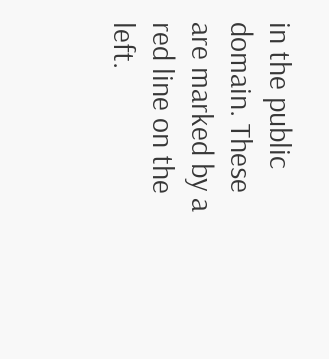in the public domain. These are marked by a red line on the left.